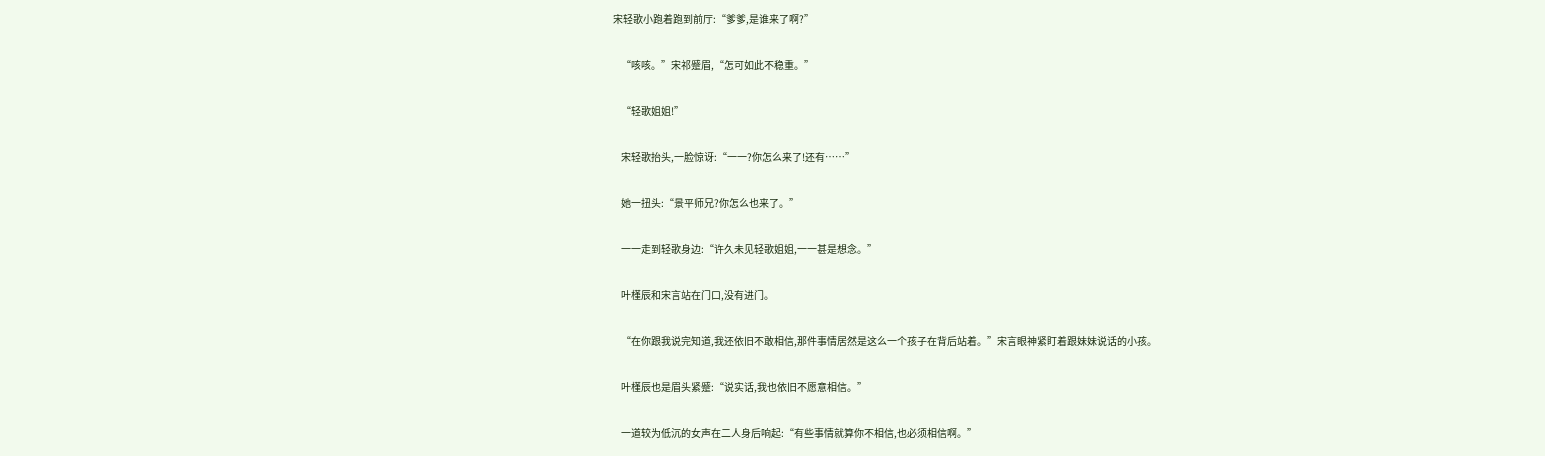宋轻歌小跑着跑到前厅:“爹爹,是谁来了啊?”

    “咳咳。”宋祁蹙眉,“怎可如此不稳重。”

    “轻歌姐姐!”

    宋轻歌抬头,一脸惊讶:“一一?你怎么来了!还有……”

    她一扭头:“景平师兄?你怎么也来了。”

    一一走到轻歌身边:“许久未见轻歌姐姐,一一甚是想念。”

    叶槿辰和宋言站在门口,没有进门。

    “在你跟我说完知道,我还依旧不敢相信,那件事情居然是这么一个孩子在背后站着。”宋言眼神紧盯着跟妹妹说话的小孩。

    叶槿辰也是眉头紧蹙:“说实话,我也依旧不愿意相信。”

    一道较为低沉的女声在二人身后响起:“有些事情就算你不相信,也必须相信啊。”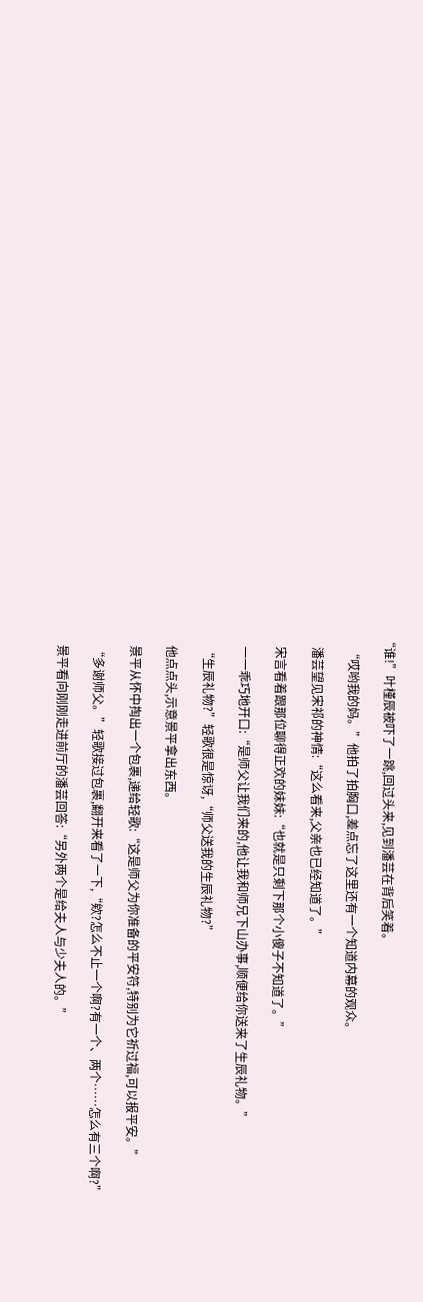“谁!”叶槿辰被吓了一跳,回过头来,见到潘芸在背后笑着。

    “哎哟我的妈。”他拍了拍胸口,差点忘了这里还有一个知道内幕的观众。

    潘芸望见宋祁的神情:“这么看来,父亲也已经知道了。”

    宋言看着跟那位聊得正欢的妹妹:“也就是只剩下那个小傻子不知道了。”

    一一乖巧地开口:“是师父让我们来的,他让我和师兄下山办事,顺便给你送来了生辰礼物。”

    “生辰礼物?”轻歌很是惊讶,“师父送我的生辰礼物?”

    他点点头,示意景平拿出东西。

    景平从怀中掏出一个包裹,递给轻歌:“这是师父为你准备的平安符,特别为它祈过福,可以报平安。”

    “多谢师父。”轻歌接过包裹,翻开来看了一下,“欸?怎么不止一个啊?有一个、两个……怎么有三个啊?”

    景平看向刚刚走进前厅的潘芸回答:“另外两个是给夫人与少夫人的。”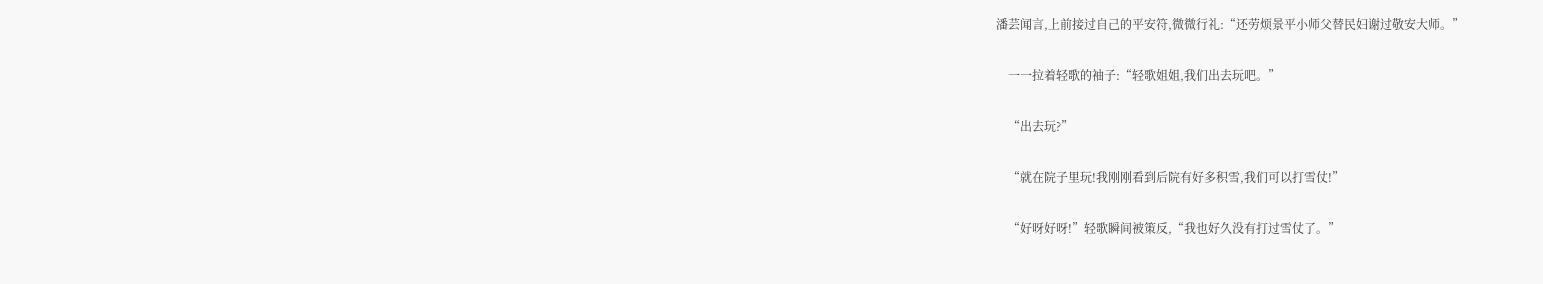潘芸闻言,上前接过自己的平安符,微微行礼:“还劳烦景平小师父替民妇谢过敬安大师。”

    一一拉着轻歌的袖子:“轻歌姐姐,我们出去玩吧。”

    “出去玩?”

    “就在院子里玩!我刚刚看到后院有好多积雪,我们可以打雪仗!”

    “好呀好呀!”轻歌瞬间被策反,“我也好久没有打过雪仗了。”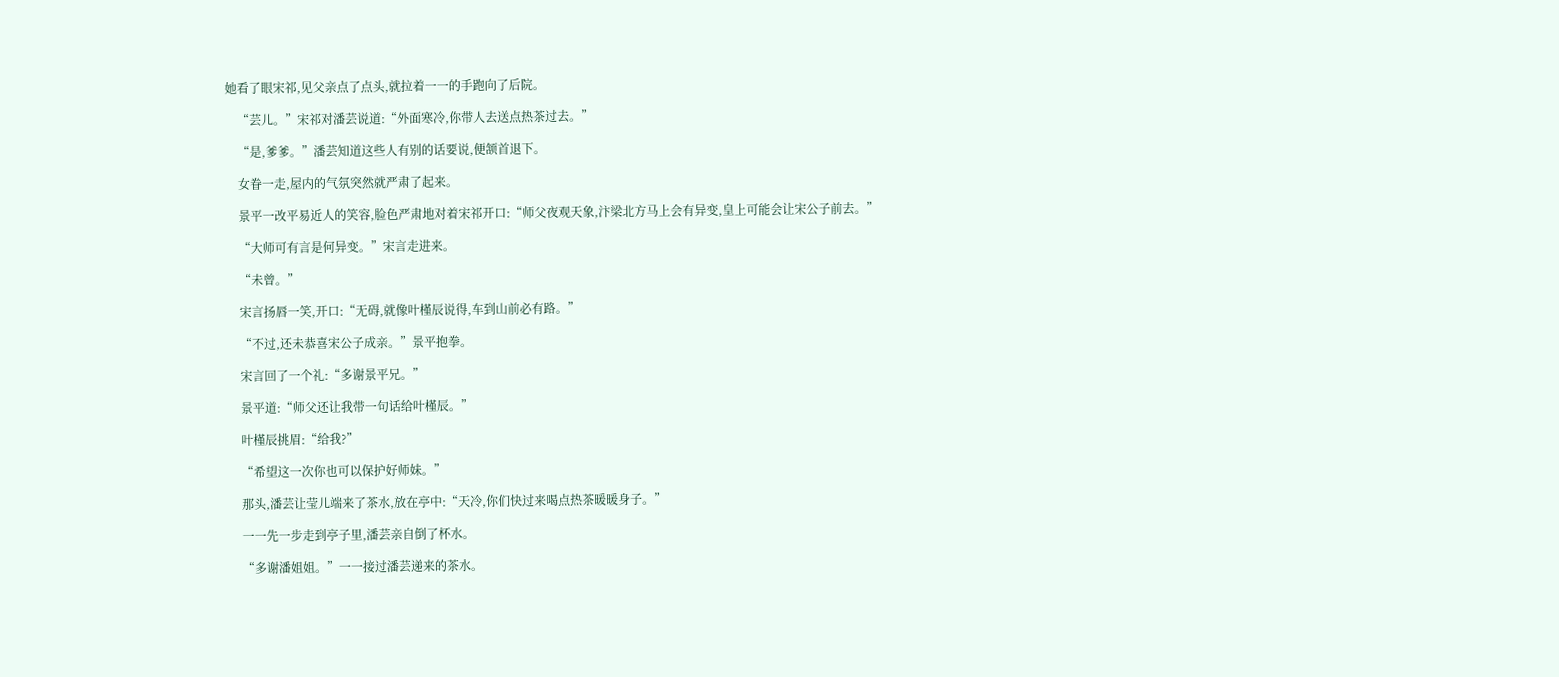她看了眼宋祁,见父亲点了点头,就拉着一一的手跑向了后院。

    “芸儿。”宋祁对潘芸说道:“外面寒冷,你带人去送点热茶过去。”

    “是,爹爹。”潘芸知道这些人有别的话要说,便颔首退下。

    女眷一走,屋内的气氛突然就严肃了起来。

    景平一改平易近人的笑容,脸色严肃地对着宋祁开口:“师父夜观天象,汴梁北方马上会有异变,皇上可能会让宋公子前去。”

    “大师可有言是何异变。”宋言走进来。

    “未曾。”

    宋言扬唇一笑,开口:“无碍,就像叶槿辰说得,车到山前必有路。”

    “不过,还未恭喜宋公子成亲。”景平抱拳。

    宋言回了一个礼:“多谢景平兄。”

    景平道:“师父还让我带一句话给叶槿辰。”

    叶槿辰挑眉:“给我?”

    “希望这一次你也可以保护好师妹。”

    那头,潘芸让莹儿端来了茶水,放在亭中:“天冷,你们快过来喝点热茶暖暖身子。”

    一一先一步走到亭子里,潘芸亲自倒了杯水。

    “多谢潘姐姐。”一一接过潘芸递来的茶水。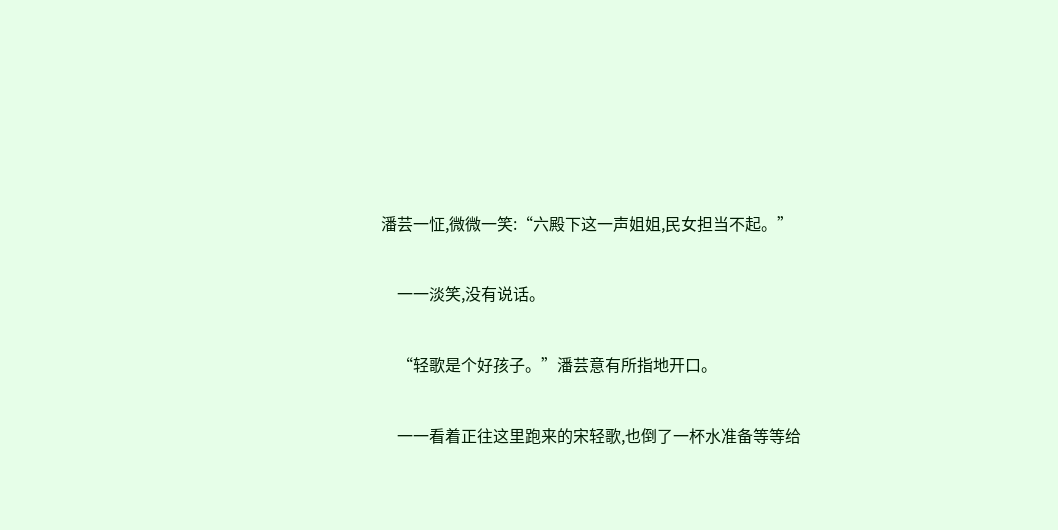潘芸一怔,微微一笑:“六殿下这一声姐姐,民女担当不起。”

    一一淡笑,没有说话。

    “轻歌是个好孩子。”潘芸意有所指地开口。

    一一看着正往这里跑来的宋轻歌,也倒了一杯水准备等等给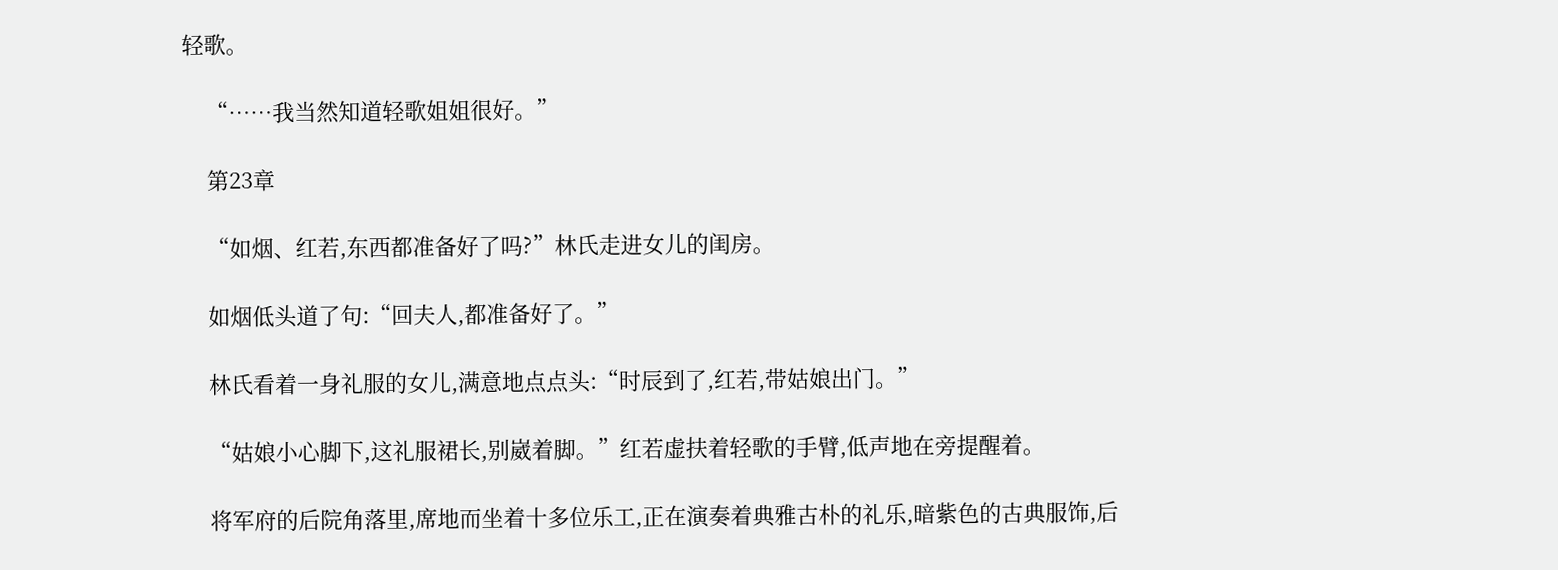轻歌。

    “……我当然知道轻歌姐姐很好。”

    第23章

    “如烟、红若,东西都准备好了吗?”林氏走进女儿的闺房。

    如烟低头道了句:“回夫人,都准备好了。”

    林氏看着一身礼服的女儿,满意地点点头:“时辰到了,红若,带姑娘出门。”

    “姑娘小心脚下,这礼服裙长,别崴着脚。”红若虚扶着轻歌的手臂,低声地在旁提醒着。

    将军府的后院角落里,席地而坐着十多位乐工,正在演奏着典雅古朴的礼乐,暗紫色的古典服饰,后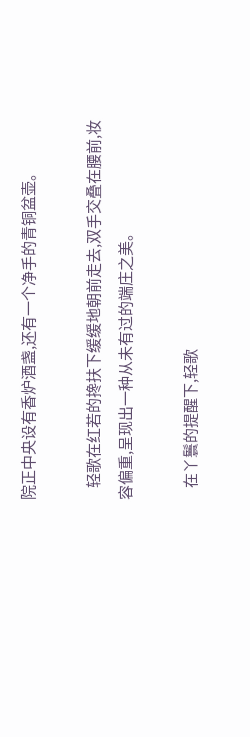院正中央设有香炉酒盏,还有一个净手的青铜盆壶。

    轻歌在红若的搀扶下缓缓地朝前走去,双手交叠在腰前,妆容偏重,呈现出一种从未有过的端庄之美。

    在丫鬟的提醒下,轻歌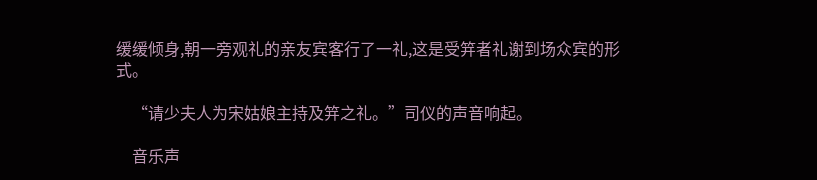缓缓倾身,朝一旁观礼的亲友宾客行了一礼,这是受笄者礼谢到场众宾的形式。

    “请少夫人为宋姑娘主持及笄之礼。”司仪的声音响起。

    音乐声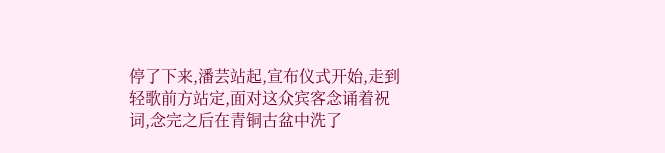停了下来,潘芸站起,宣布仪式开始,走到轻歌前方站定,面对这众宾客念诵着祝词,念完之后在青铜古盆中洗了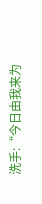洗手:“今日由我来为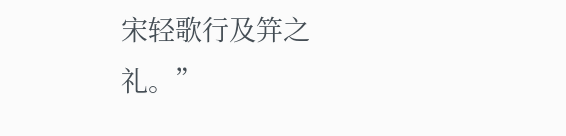宋轻歌行及笄之礼。”